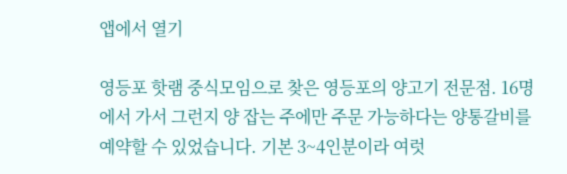앱에서 열기

영등포 핫램 중식모임으로 찾은 영등포의 양고기 전문점. 16명에서 가서 그런지 양 잡는 주에만 주문 가능하다는 양통갈비를 예약할 수 있었습니다. 기본 3~4인분이라 여럿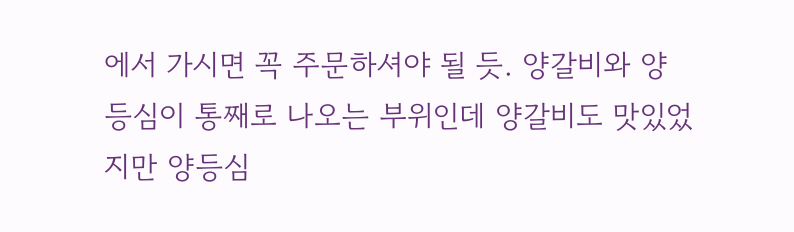에서 가시면 꼭 주문하셔야 될 듯. 양갈비와 양등심이 통째로 나오는 부위인데 양갈비도 맛있었지만 양등심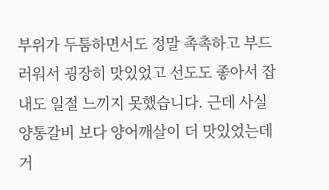부위가 두툼하면서도 정말 촉촉하고 부드러워서 굉장히 맛있었고 선도도 좋아서 잡내도 일절 느끼지 못했습니다. 근데 사실 양통갈비 보다 양어깨살이 더 맛있었는데 거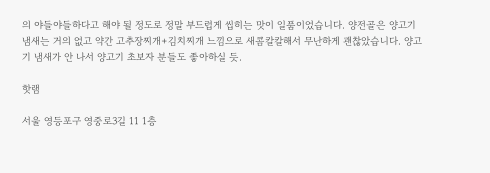의 야들야들하다고 해야 될 정도로 정말 부드럽게 씹히는 맛이 일품이었습니다. 양전골은 양고기 냄새는 거의 없고 약간 고추장찌개+김치찌개 느낌으로 새콤칼칼해서 무난하게 괜찮았습니다. 양고기 냄새가 안 나서 양고기 초보자 분들도 좋아하실 듯.

핫램

서울 영등포구 영중로3길 11 1층